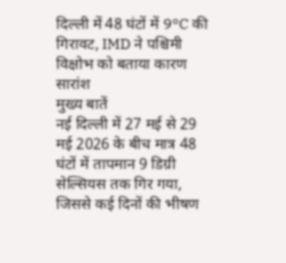दिल्ली में 48 घंटों में 9°C की गिरावट, IMD ने पश्चिमी विक्षोभ को बताया कारण
सारांश
मुख्य बातें
नई दिल्ली में 27 मई से 29 मई 2026 के बीच मात्र 48 घंटों में तापमान 9 डिग्री सेल्सियस तक गिर गया, जिससे कई दिनों की भीषण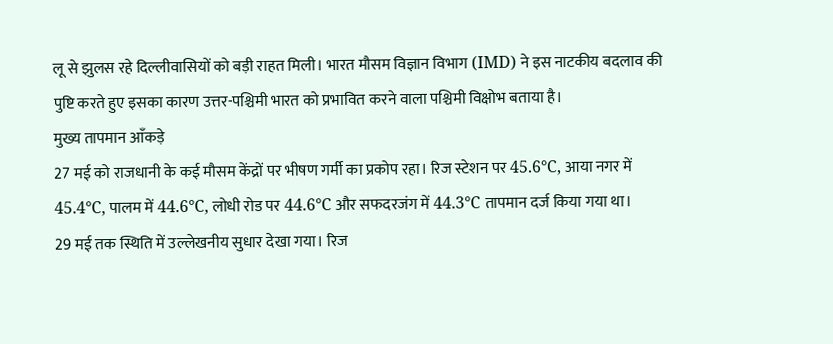लू से झुलस रहे दिल्लीवासियों को बड़ी राहत मिली। भारत मौसम विज्ञान विभाग (IMD) ने इस नाटकीय बदलाव की पुष्टि करते हुए इसका कारण उत्तर-पश्चिमी भारत को प्रभावित करने वाला पश्चिमी विक्षोभ बताया है।
मुख्य तापमान आँकड़े
27 मई को राजधानी के कई मौसम केंद्रों पर भीषण गर्मी का प्रकोप रहा। रिज स्टेशन पर 45.6°C, आया नगर में 45.4°C, पालम में 44.6°C, लोधी रोड पर 44.6°C और सफदरजंग में 44.3°C तापमान दर्ज किया गया था।
29 मई तक स्थिति में उल्लेखनीय सुधार देखा गया। रिज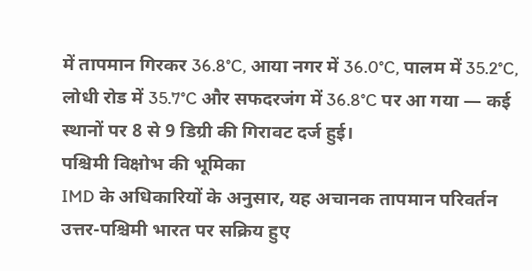में तापमान गिरकर 36.8°C, आया नगर में 36.0°C, पालम में 35.2°C, लोधी रोड में 35.7°C और सफदरजंग में 36.8°C पर आ गया — कई स्थानों पर 8 से 9 डिग्री की गिरावट दर्ज हुई।
पश्चिमी विक्षोभ की भूमिका
IMD के अधिकारियों के अनुसार, यह अचानक तापमान परिवर्तन उत्तर-पश्चिमी भारत पर सक्रिय हुए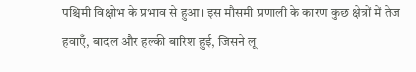पश्चिमी विक्षोभ के प्रभाव से हुआ। इस मौसमी प्रणाली के कारण कुछ क्षेत्रों में तेज हवाएँ, बादल और हल्की बारिश हुई, जिसने लू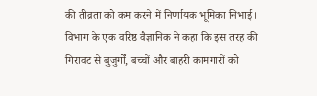की तीव्रता को कम करने में निर्णायक भूमिका निभाई। विभाग के एक वरिष्ठ वैज्ञानिक ने कहा कि इस तरह की गिरावट से बुजुर्गों, बच्चों और बाहरी कामगारों को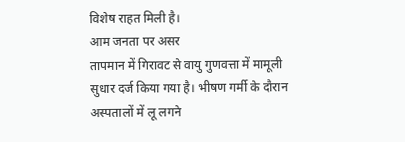विशेष राहत मिली है।
आम जनता पर असर
तापमान में गिरावट से वायु गुणवत्ता में मामूली सुधार दर्ज किया गया है। भीषण गर्मी के दौरान अस्पतालों में लू लगने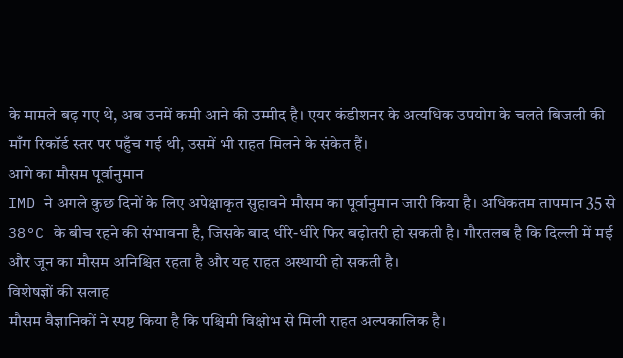के मामले बढ़ गए थे, अब उनमें कमी आने की उम्मीद है। एयर कंडीशनर के अत्यधिक उपयोग के चलते बिजली की माँग रिकॉर्ड स्तर पर पहुँच गई थी, उसमें भी राहत मिलने के संकेत हैं।
आगे का मौसम पूर्वानुमान
IMD ने अगले कुछ दिनों के लिए अपेक्षाकृत सुहावने मौसम का पूर्वानुमान जारी किया है। अधिकतम तापमान 35 से 38°C के बीच रहने की संभावना है, जिसके बाद धीरे-धीरे फिर बढ़ोतरी हो सकती है। गौरतलब है कि दिल्ली में मई और जून का मौसम अनिश्चित रहता है और यह राहत अस्थायी हो सकती है।
विशेषज्ञों की सलाह
मौसम वैज्ञानिकों ने स्पष्ट किया है कि पश्चिमी विक्षोभ से मिली राहत अल्पकालिक है।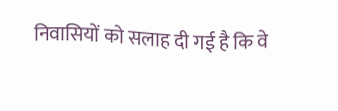निवासियों को सलाह दी गई है कि वे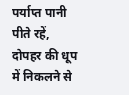पर्याप्त पानी पीते रहें, दोपहर की धूप में निकलने से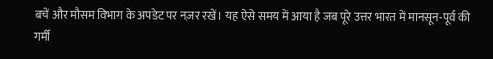बचें और मौसम विभाग के अपडेट पर नज़र रखें। यह ऐसे समय में आया है जब पूरे उत्तर भारत में मानसून-पूर्व की गर्मी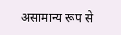असामान्य रूप से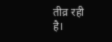तीव्र रही है।